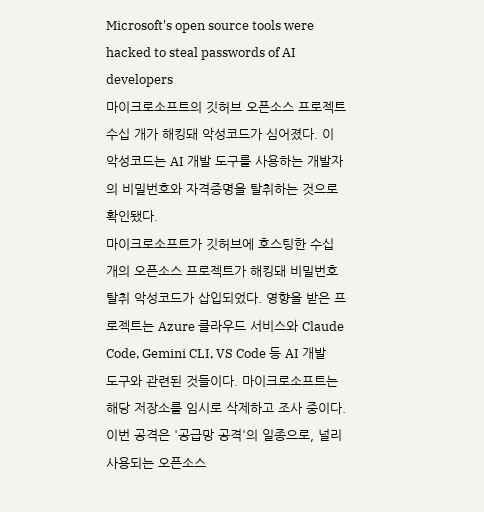Microsoft's open source tools were hacked to steal passwords of AI developers
마이크로소프트의 깃허브 오픈소스 프로젝트 수십 개가 해킹돼 악성코드가 심어졌다. 이 악성코드는 AI 개발 도구를 사용하는 개발자의 비밀번호와 자격증명을 탈취하는 것으로 확인됐다.
마이크로소프트가 깃허브에 호스팅한 수십 개의 오픈소스 프로젝트가 해킹돼 비밀번호 탈취 악성코드가 삽입되었다. 영향을 받은 프로젝트는 Azure 클라우드 서비스와 Claude Code, Gemini CLI, VS Code 등 AI 개발 도구와 관련된 것들이다. 마이크로소프트는 해당 저장소를 임시로 삭제하고 조사 중이다.
이번 공격은 '공급망 공격'의 일종으로, 널리 사용되는 오픈소스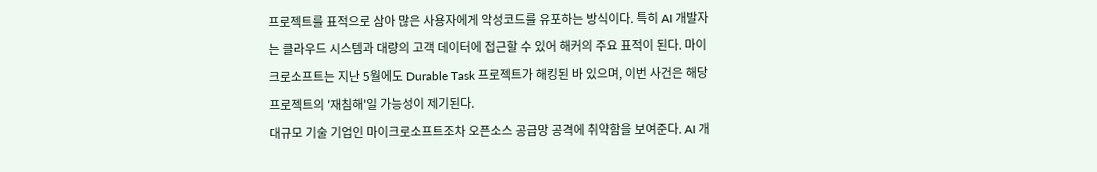프로젝트를 표적으로 삼아 많은 사용자에게 악성코드를 유포하는 방식이다. 특히 AI 개발자는 클라우드 시스템과 대량의 고객 데이터에 접근할 수 있어 해커의 주요 표적이 된다. 마이크로소프트는 지난 5월에도 Durable Task 프로젝트가 해킹된 바 있으며, 이번 사건은 해당 프로젝트의 '재침해'일 가능성이 제기된다.
대규모 기술 기업인 마이크로소프트조차 오픈소스 공급망 공격에 취약함을 보여준다. AI 개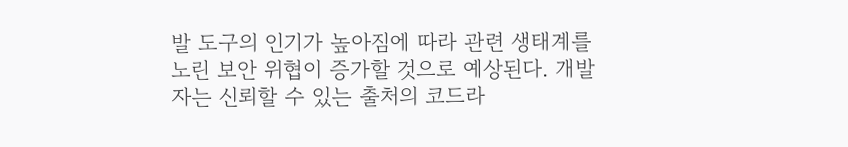발 도구의 인기가 높아짐에 따라 관련 생태계를 노린 보안 위협이 증가할 것으로 예상된다. 개발자는 신뢰할 수 있는 출처의 코드라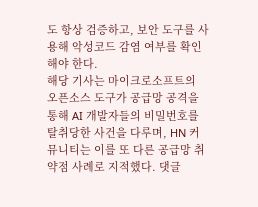도 항상 검증하고, 보안 도구를 사용해 악성코드 감염 여부를 확인해야 한다.
해당 기사는 마이크로소프트의 오픈소스 도구가 공급망 공격을 통해 AI 개발자들의 비밀번호를 탈취당한 사건을 다루며, HN 커뮤니티는 이를 또 다른 공급망 취약점 사례로 지적했다. 댓글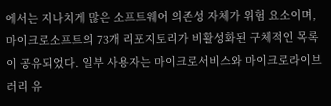에서는 지나치게 많은 소프트웨어 의존성 자체가 위험 요소이며, 마이크로소프트의 73개 리포지토리가 비활성화된 구체적인 목록이 공유되었다. 일부 사용자는 마이크로서비스와 마이크로라이브러리 유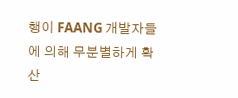행이 FAANG 개발자들에 의해 무분별하게 확산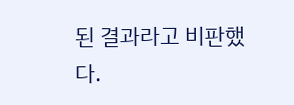된 결과라고 비판했다.